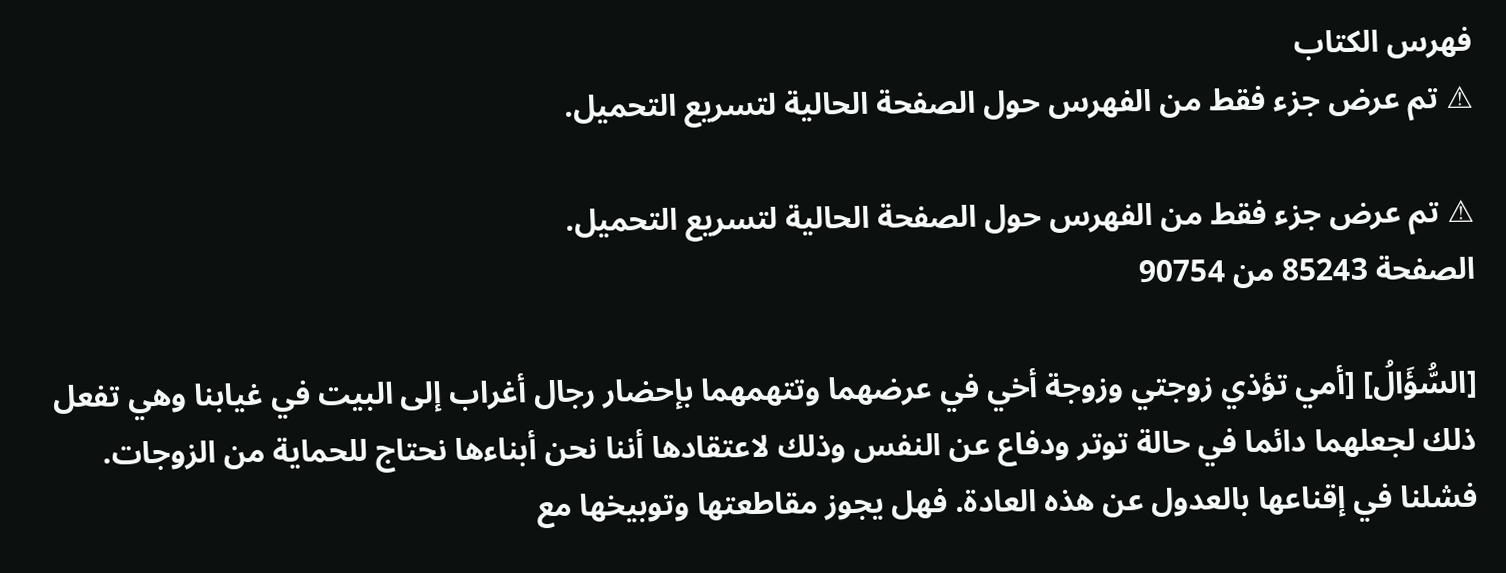فهرس الكتاب
⚠ تم عرض جزء فقط من الفهرس حول الصفحة الحالية لتسريع التحميل.

⚠ تم عرض جزء فقط من الفهرس حول الصفحة الحالية لتسريع التحميل.
الصفحة 85243 من 90754

[السُّؤَالُ] [أمي تؤذي زوجتي وزوجة أخي في عرضهما وتتهمهما بإحضار رجال أغراب إلى البيت في غيابنا وهي تفعل ذلك لجعلهما دائما في حالة توتر ودفاع عن النفس وذلك لاعتقادها أننا نحن أبناءها نحتاج للحماية من الزوجات. فشلنا في إقناعها بالعدول عن هذه العادة. فهل يجوز مقاطعتها وتوبيخها مع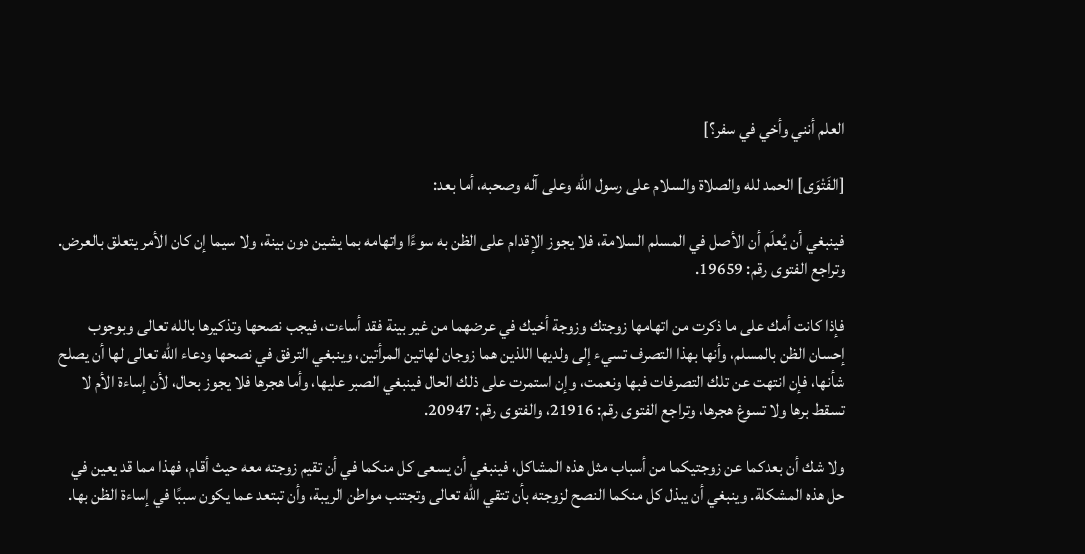العلم أنني وأخي في سفر؟]

[الفَتْوَى] الحمد لله والصلاة والسلام على رسول الله وعلى آله وصحبه، أما بعد:

فينبغي أن يُعلَم أن الأصل في المسلم السلامة، فلا يجوز الإقدام على الظن به سوءًا واتهامه بما يشين دون بينة، ولا سيما إن كان الأمر يتعلق بالعرض. وتراجع الفتوى رقم: 19659.

فإذا كانت أمك على ما ذكرت من اتهامها زوجتك وزوجة أخيك في عرضهما من غير بينة فقد أساءت، فيجب نصحها وتذكيرها بالله تعالى وبوجوب إحسان الظن بالمسلم، وأنها بهذا التصرف تسيء إلى ولديها اللذين هما زوجان لهاتين المرأتين، وينبغي الترفق في نصحها ودعاء الله تعالى لها أن يصلح شأنها، فإن انتهت عن تلك التصرفات فبها ونعمت، وإن استمرت على ذلك الحال فينبغي الصبر عليها، وأما هجرها فلا يجوز بحال، لأن إساءة الأم لا تسقط برها ولا تسوغ هجرها، وتراجع الفتوى رقم: 21916، والفتوى رقم: 20947.

ولا شك أن بعدكما عن زوجتيكما من أسباب مثل هذه المشاكل، فينبغي أن يسعى كل منكما في أن تقيم زوجته معه حيث أقام، فهذا مما قد يعين في حل هذه المشكلة. وينبغي أن يبذل كل منكما النصح لزوجته بأن تتقي الله تعالى وتجتنب مواطن الريبة، وأن تبتعد عما يكون سببًا في إساءة الظن بها.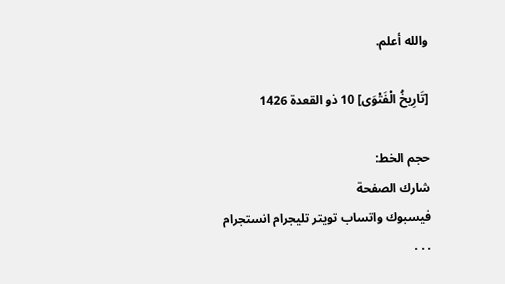والله أعلم.

[تَارِيخُ الْفَتْوَى] 10 ذو القعدة 1426

حجم الخط:
شارك الصفحة
فيسبوك واتساب تويتر تليجرام انستجرام
. . .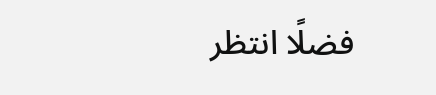فضلًا انتظر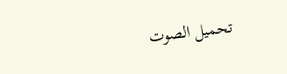تحميل الصوت